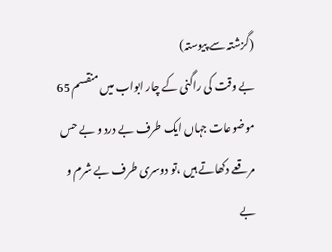(گزشتہ سے پیوستہ)
بے وقت کی راگنی کے چار ابواب میں منقسم 65 موضوعات جہاں ایک طرف بے درد و بے حس مرقعے دکھاتے ہیں ،تو دوسری طرف بے شرم و بے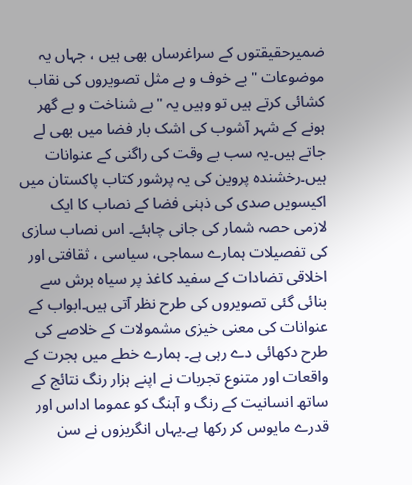ضمیرحقیقتوں کے سراغرساں بھی ہیں ، جہاں یہ موضوعات "بے خوف و بے مثل تصویروں کی نقاب کشائی کرتے ہیں تو وہیں یہ "بے شناخت و بے گھر ہونے کے شہر آشوب کی اشک بار فضا میں بھی لے جاتے ہیں۔یہ سب بے وقت کی راگنی کے عنوانات ہیں۔رخشندہ پروین کی یہ پرشور کتاب پاکستان میں اکیسویں صدی کی ذہنی فضا کے نصاب کا ایک لازمی حصہ شمار کی جانی چاہئے۔ اس نصاب سازی کی تفصیلات ہمارے سماجی، سیاسی ، ثقافتی اور اخلاقی تضادات کے سفید کاغذ پر سیاہ برش سے بنائی گئی تصویروں کی طرح نظر آتی ہیں۔ابواب کے عنوانات کی معنی خیزی مشمولات کے خلاصے کی طرح دکھائی دے رہی ہے۔ ہمارے خطے میں ہجرت کے واقعات اور متنوع تجربات نے اپنے ہزار رنگ نتائج کے ساتھ انسانیت کے رنگ و آہنگ کو عموما اداس اور قدرے مایوس کر رکھا ہے۔یہاں انگریزوں نے سن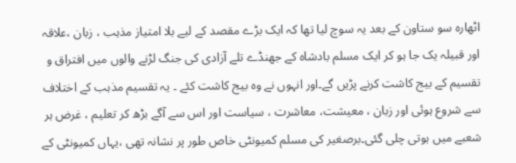اٹھارہ سو ستاون کے بعد یہ سوچ لیا تھا کہ ایک بڑے مقصد کے لیے بلا امتیاز مذہب ، زبان ،علاقہ اور قبیلہ یک جا ہو کر ایک مسلم بادشاہ کے جھنڈے تلے آزادی کی جنگ لڑنے والوں میں افتراق و تقسیم کے بیج کاشت کرنے پڑیں گے۔اور انہوں نے وہ بیج کاشت کئے ۔ یہ تقسیم مذہب کے اختلاف سے شروع ہوئی اور زبان ، معیشت، معاشرت ، سیاست اور اس سے آگے بڑھ کر تعلیم ، غرض ہر شعبے میں ہوتی چلی گئی۔برصغیر کی مسلم کمیونٹی خاص طور پر نشانہ تھی ،یہاں کمیونٹی کے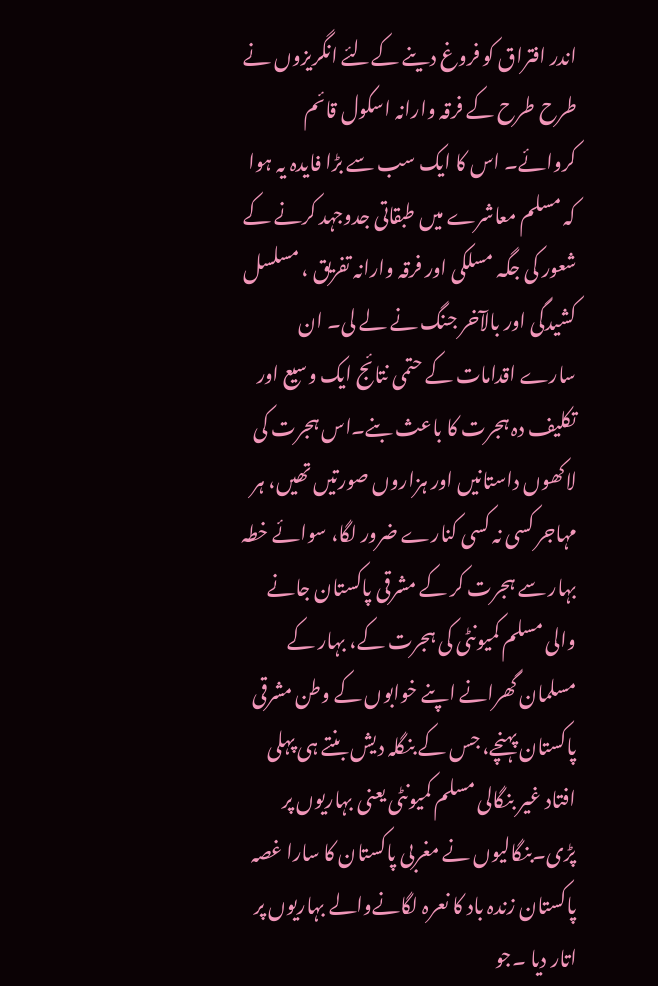اندر افتراق کو فروغ دینے کےلئے انگریزوں نے طرح طرح کے فرقہ وارانہ اسکول قائم کروائے۔ اس کا ایک سب سے بڑا فایدہ یہ ہوا کہ مسلم معاشرے میں طبقاتی جدوجہد کرنے کے شعور کی جگہ مسلکی اور فرقہ وارانہ تفریق ، مسلسل کشیدگی اور بالآخر جنگ نے لے لی۔ ان سارے اقدامات کے حتمی نتائج ایک وسیع اور تکلیف دہ ہجرت کا باعث بنے۔اس ہجرت کی لاکھوں داستانیں اور ہزاروں صورتیں تھیں، ہر مہاجر کسی نہ کسی کنارے ضرور لگا، سوائے خطہ بہار سے ہجرت کر کے مشرقی پاکستان جانے والی مسلم کمیونٹی کی ہجرت کے، بہار کے مسلمان گھرانے اپنے خوابوں کے وطن مشرقی پاکستان پہنچے، جس کے بنگلہ دیش بنتے ہی پہلی افتاد غیر بنگالی مسلم کمیونٹی یعنی بہاریوں پر پڑی۔بنگالیوں نے مغربی پاکستان کا سارا غصہ پاکستان زندہ باد کا نعرہ لگانےوالے بہاریوں پر اتار دیا ۔جو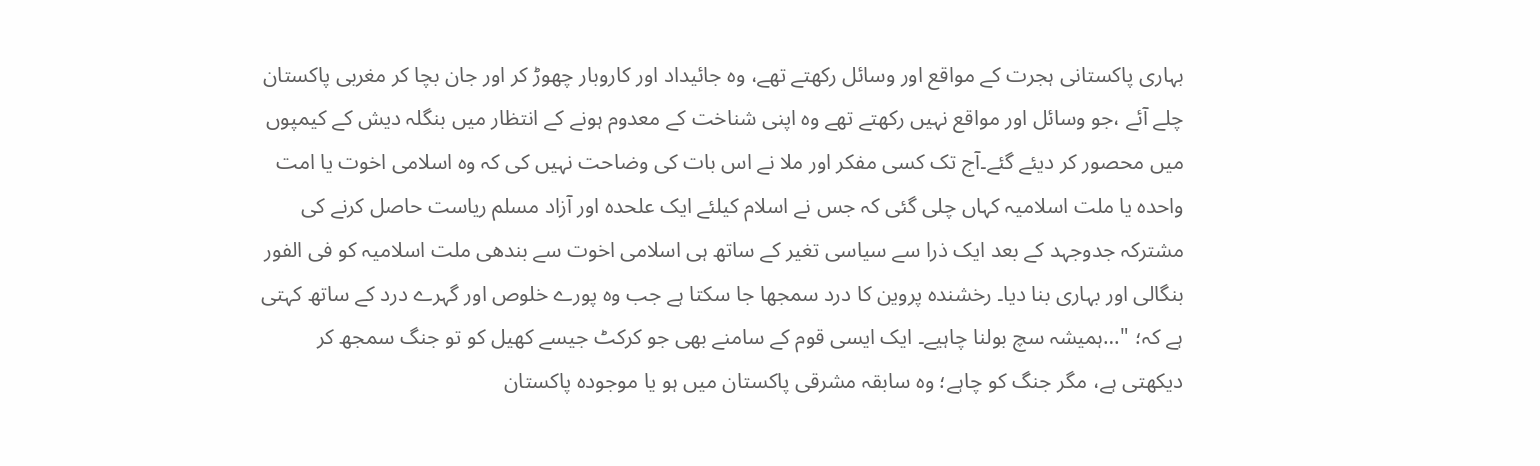بہاری پاکستانی ہجرت کے مواقع اور وسائل رکھتے تھے، وہ جائیداد اور کاروبار چھوڑ کر اور جان بچا کر مغربی پاکستان چلے آئے ،جو وسائل اور مواقع نہیں رکھتے تھے وہ اپنی شناخت کے معدوم ہونے کے انتظار میں بنگلہ دیش کے کیمپوں میں محصور کر دیئے گئے۔آج تک کسی مفکر اور ملا نے اس بات کی وضاحت نہیں کی کہ وہ اسلامی اخوت یا امت واحدہ یا ملت اسلامیہ کہاں چلی گئی کہ جس نے اسلام کیلئے ایک علحدہ اور آزاد مسلم ریاست حاصل کرنے کی مشترکہ جدوجہد کے بعد ایک ذرا سے سیاسی تغیر کے ساتھ ہی اسلامی اخوت سے بندھی ملت اسلامیہ کو فی الفور بنگالی اور بہاری بنا دیا۔ رخشندہ پروین کا درد سمجھا جا سکتا ہے جب وہ پورے خلوص اور گہرے درد کے ساتھ کہتی ہے کہ؛ "…ہمیشہ سچ بولنا چاہیے۔ ایک ایسی قوم کے سامنے بھی جو کرکٹ جیسے کھیل کو تو جنگ سمجھ کر دیکھتی ہے، مگر جنگ کو چاہے؛ وہ سابقہ مشرقی پاکستان میں ہو یا موجودہ پاکستان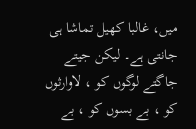میں، غالبا کھیل تماشا ہی جانتی ہے۔ لیکن جیتے جاگتے لوگوں کو ، لاوارثوں کو ، بے بسوں کو ، بے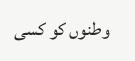وطنوں کو کسی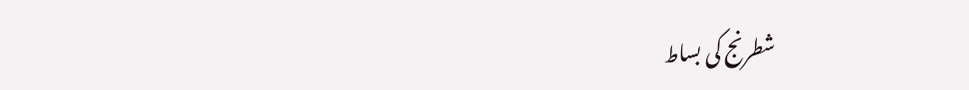شطرنج کی بساط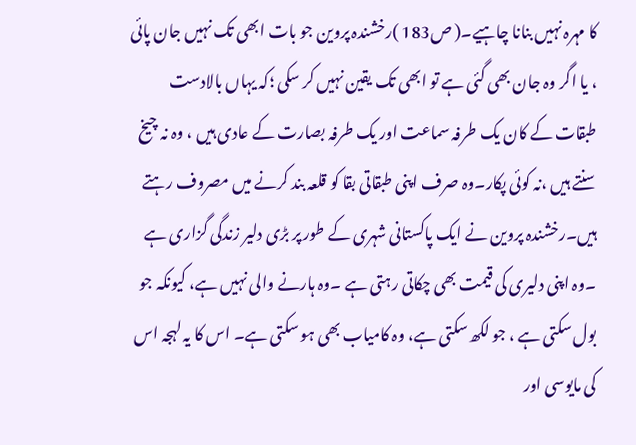کا مہرہ نہیں بنانا چاہیے۔( ص183 )رخشندہ پروین جو بات ابھی تک نہیں جان پائی ، یا اگر وہ جان بھی گئی ہے تو ابھی تک یقین نہیں کر سکی ؛کہ یہاں بالادست طبقات کے کان یک طرفہ سماعت اور یک طرفہ بصارت کے عادی ہیں ، وہ نہ چیخ سنتے ہیں ،نہ کوئی پکار۔وہ صرف اپنی طبقاتی بقا کو قلعہ بند کرنے میں مصروف رہتے ہیں۔رخشندہ پروین نے ایک پاکستانی شہری کے طور پر بڑی دلیر زندگی گزاری ہے ۔وہ اپنی دلیری کی قیمت بھی چکاتی رہتی ہے ۔وہ ہارنے والی نہیں ہے، کیونکہ جو بول سکتی ہے ، جو لکھ سکتی ہے، وہ کامیاب بھی ہو سکتی ہے۔ اس کا یہ لہجہ اس کی مایوسی اور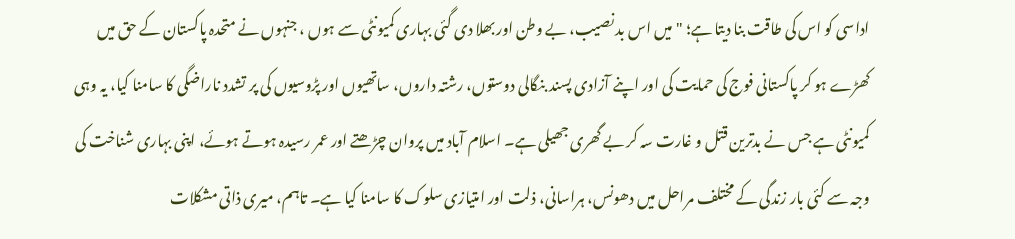اداسی کو اس کی طاقت بنا دیتا ہے؛ "میں اس بد نصیب، بے وطن اور بھلا دی گئی بہاری کمیونٹی سے ہوں ، جنہوں نے متحدہ پاکستان کے حق میں کھڑے ہو کر پاکستانی فوج کی حمایت کی اور اپنے آزادی پسند بنگالی دوستوں، رشتہ داروں، ساتھیوں اور پڑوسیوں کی پر تشدد ناراضگی کا سامنا کیا، یہ وہی کمیونٹی ہے جس نے بدترین قتل و غارت سہ کر بے گھری جھیلی ہے۔ اسلام آباد میں پروان چڑھتے اور عمر رسیدہ ہوتے ہوئے، اپنی بہاری شناخت کی وجہ سے کئی بار زندگی کے مختلف مراحل میں دھونس، ہراسانی، ذلت اور امتیازی سلوک کا سامنا کیا ہے۔ تاہم، میری ذاتی مشکلات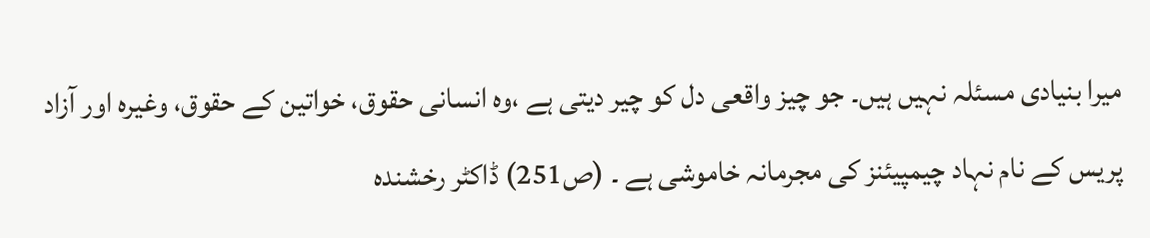میرا بنیادی مسئلہ نہیں ہیں۔ جو چیز واقعی دل کو چیر دیتی ہے ،وہ انسانی حقوق، خواتین کے حقوق، وغیرہ اور آزاد پریس کے نام نہاد چیمپیئنز کی مجرمانہ خاموشی ہے ۔ (ص251) ڈاکٹر رخشندہ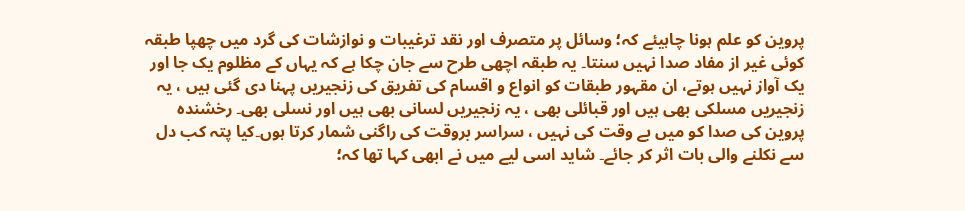پروین کو علم ہونا چاہیئے کہ؛ وسائل پر متصرف اور نقد ترغیبات و نوازشات کی گرد میں چھپا طبقہ کوئی غیر از مفاد صدا نہیں سنتا۔ یہ طبقہ اچھی طرح سے جان چکا ہے کہ یہاں کے مظلوم یک جا اور یک آواز نہیں ہوتے، ان مقہور طبقات کو انواع و اقسام کی تفریق کی زنجیریں پہنا دی گئی ہیں ، یہ زنجیریں مسلکی بھی ہیں اور قبائلی بھی ، یہ زنجیریں لسانی بھی ہیں اور نسلی بھی۔ رخشندہ پروین کی صدا کو میں بے وقت کی نہیں ، سراسر بروقت کی راگنی شمار کرتا ہوں۔کیا پتہ کب دل سے نکلنے والی بات اثر کر جائے۔ شاید اسی لیے میں نے ابھی کہا تھا کہ؛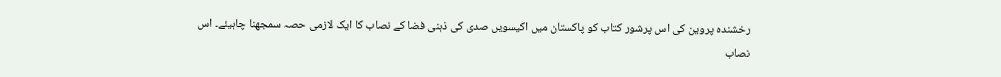رخشندہ پروین کی اس پرشور کتاب کو پاکستان میں اکیسویں صدی کی ذہنی فضا کے نصاب کا ایک لازمی حصہ سمجھنا چاہیئے۔ اس نصاب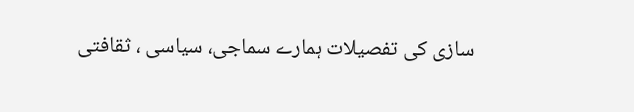سازی کی تفصیلات ہمارے سماجی، سیاسی ، ثقافتی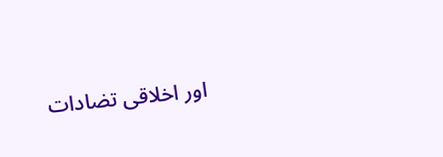اور اخلاقی تضادات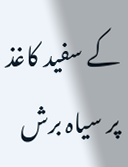کے سفید کاغذ پر سیاہ برش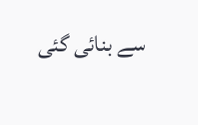سے بنائی گئی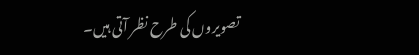تصویروں کی طرح نظر آتی ہیں۔